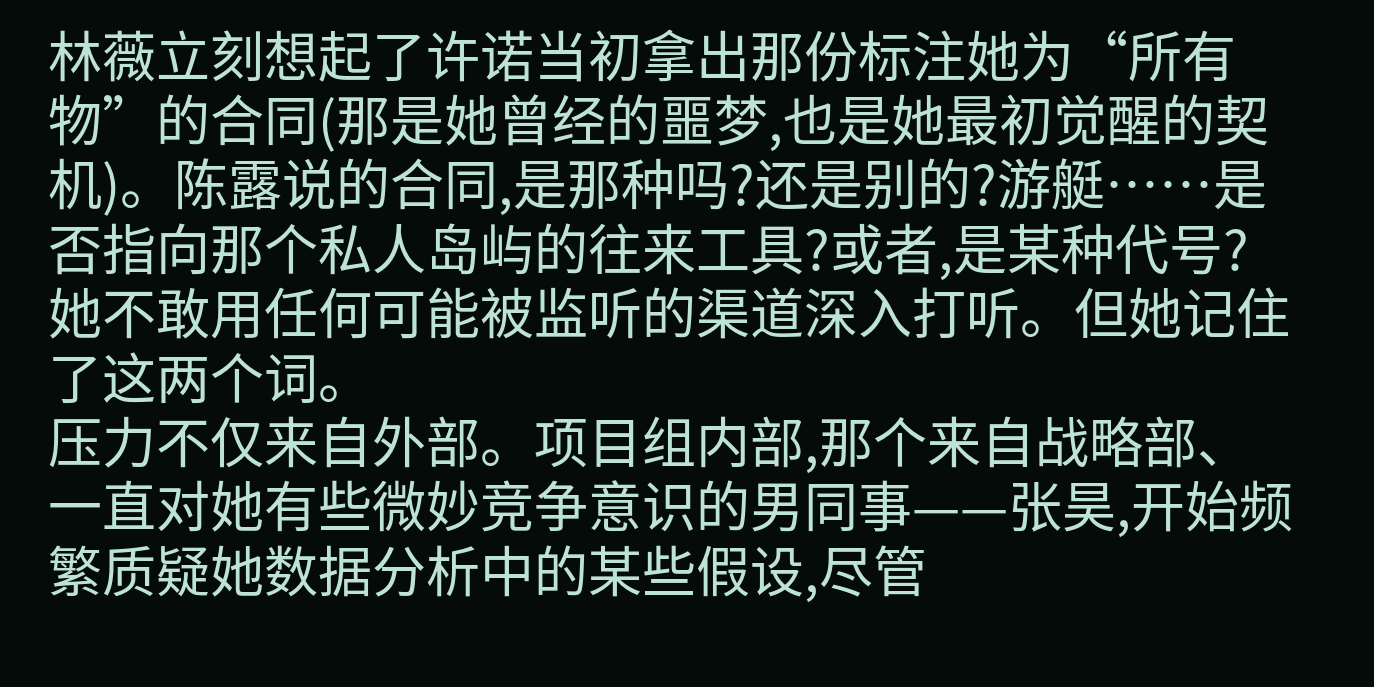林薇立刻想起了许诺当初拿出那份标注她为“所有物”的合同(那是她曾经的噩梦,也是她最初觉醒的契机)。陈露说的合同,是那种吗?还是别的?游艇……是否指向那个私人岛屿的往来工具?或者,是某种代号?
她不敢用任何可能被监听的渠道深入打听。但她记住了这两个词。
压力不仅来自外部。项目组内部,那个来自战略部、一直对她有些微妙竞争意识的男同事——张昊,开始频繁质疑她数据分析中的某些假设,尽管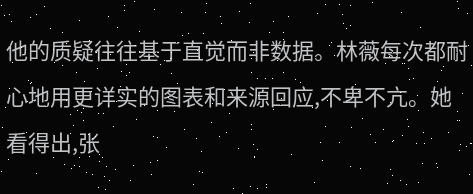他的质疑往往基于直觉而非数据。林薇每次都耐心地用更详实的图表和来源回应,不卑不亢。她看得出,张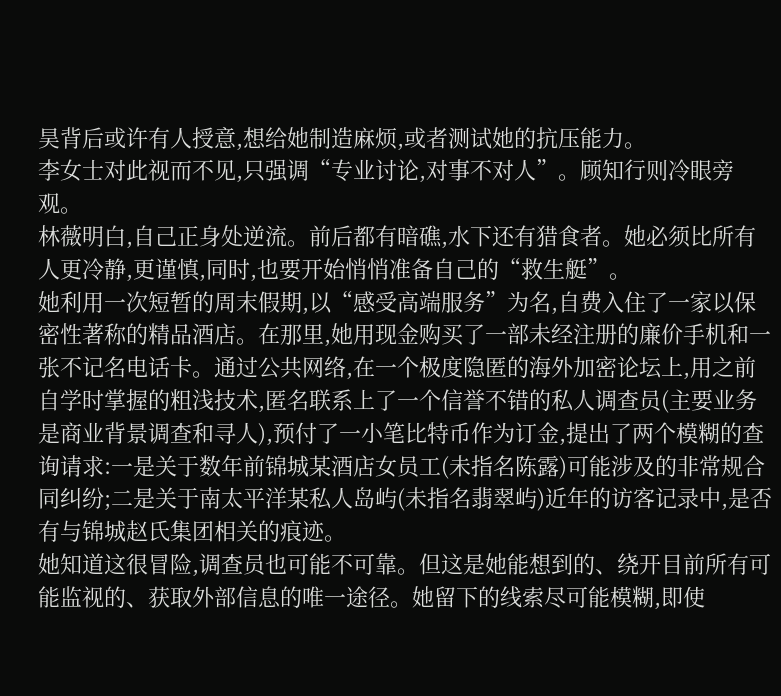昊背后或许有人授意,想给她制造麻烦,或者测试她的抗压能力。
李女士对此视而不见,只强调“专业讨论,对事不对人”。顾知行则冷眼旁观。
林薇明白,自己正身处逆流。前后都有暗礁,水下还有猎食者。她必须比所有人更冷静,更谨慎,同时,也要开始悄悄准备自己的“救生艇”。
她利用一次短暂的周末假期,以“感受高端服务”为名,自费入住了一家以保密性著称的精品酒店。在那里,她用现金购买了一部未经注册的廉价手机和一张不记名电话卡。通过公共网络,在一个极度隐匿的海外加密论坛上,用之前自学时掌握的粗浅技术,匿名联系上了一个信誉不错的私人调查员(主要业务是商业背景调查和寻人),预付了一小笔比特币作为订金,提出了两个模糊的查询请求:一是关于数年前锦城某酒店女员工(未指名陈露)可能涉及的非常规合同纠纷;二是关于南太平洋某私人岛屿(未指名翡翠屿)近年的访客记录中,是否有与锦城赵氏集团相关的痕迹。
她知道这很冒险,调查员也可能不可靠。但这是她能想到的、绕开目前所有可能监视的、获取外部信息的唯一途径。她留下的线索尽可能模糊,即使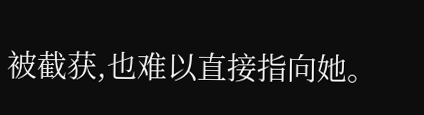被截获,也难以直接指向她。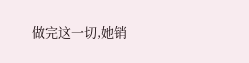做完这一切,她销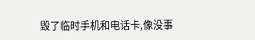毁了临时手机和电话卡,像没事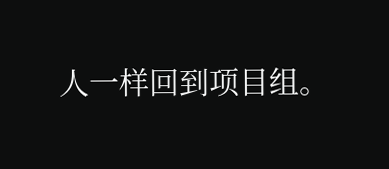人一样回到项目组。